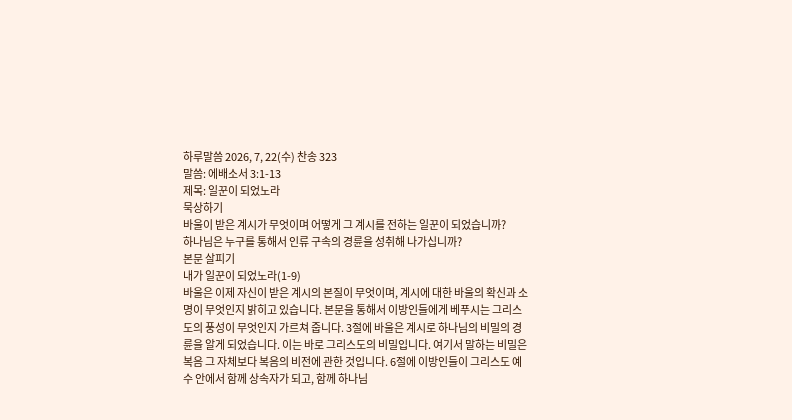하루말씀 2026, 7, 22(수) 찬송 323
말씀: 에배소서 3:1-13
제목: 일꾼이 되었노라
묵상하기
바울이 받은 계시가 무엇이며 어떻게 그 계시를 전하는 일꾼이 되었습니까?
하나님은 누구를 통해서 인류 구속의 경륜을 성취해 나가십니까?
본문 살피기
내가 일꾼이 되었노라(1-9)
바울은 이제 자신이 받은 계시의 본질이 무엇이며, 계시에 대한 바울의 확신과 소명이 무엇인지 밝히고 있습니다. 본문을 통해서 이방인들에게 베푸시는 그리스도의 풍성이 무엇인지 가르쳐 줍니다. 3절에 바울은 계시로 하나님의 비밀의 경륜을 알게 되었습니다. 이는 바로 그리스도의 비밀입니다. 여기서 말하는 비밀은 복음 그 자체보다 복음의 비전에 관한 것입니다. 6절에 이방인들이 그리스도 예수 안에서 함께 상속자가 되고, 함께 하나님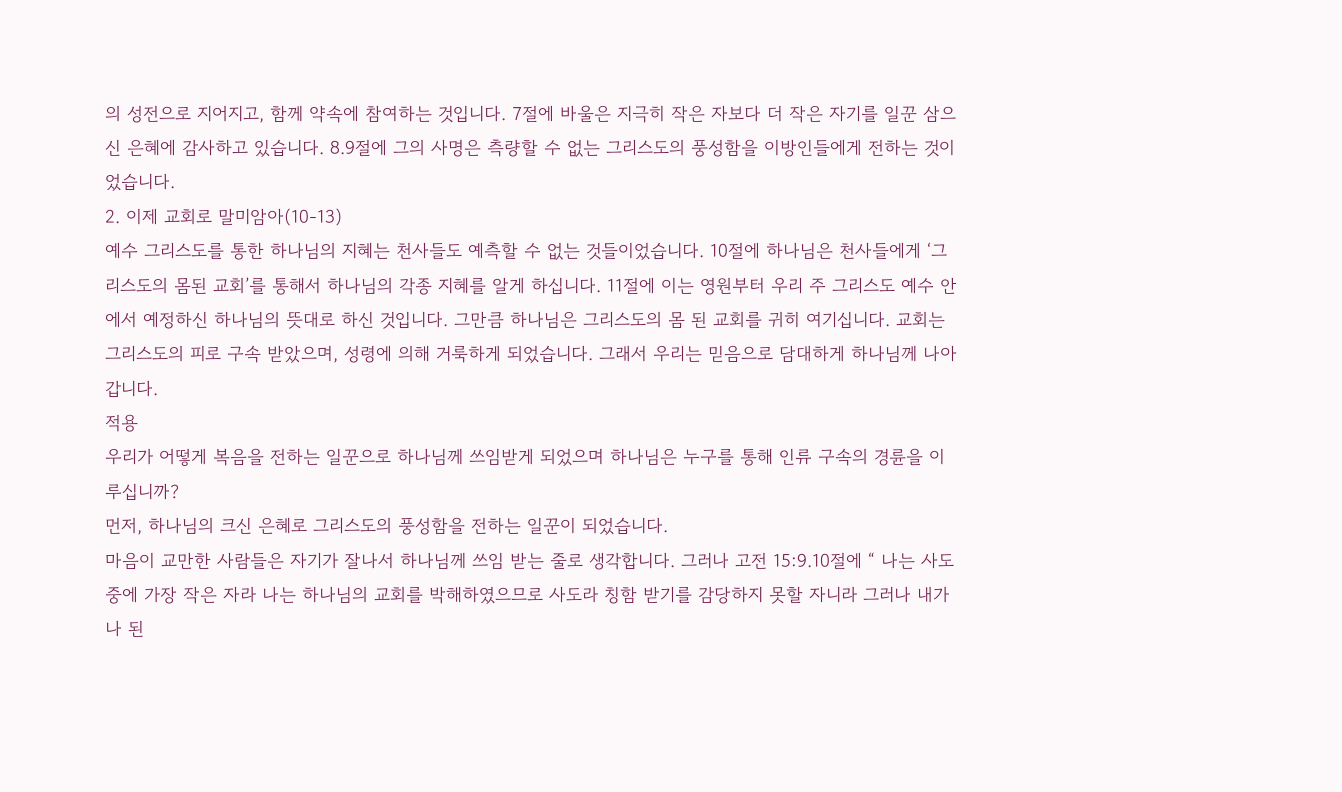의 성전으로 지어지고, 함께 약속에 참여하는 것입니다. 7절에 바울은 지극히 작은 자보다 더 작은 자기를 일꾼 삼으신 은혜에 감사하고 있습니다. 8.9절에 그의 사명은 측량할 수 없는 그리스도의 풍성함을 이방인들에게 전하는 것이었습니다.
2. 이제 교회로 말미암아(10-13)
예수 그리스도를 통한 하나님의 지혜는 천사들도 예측할 수 없는 것들이었습니다. 10절에 하나님은 천사들에게 ‘그리스도의 몸된 교회’를 통해서 하나님의 각종 지혜를 알게 하십니다. 11절에 이는 영원부터 우리 주 그리스도 예수 안에서 예정하신 하나님의 뜻대로 하신 것입니다. 그만큼 하나님은 그리스도의 몸 된 교회를 귀히 여기십니다. 교회는 그리스도의 피로 구속 받았으며, 성령에 의해 거룩하게 되었습니다. 그래서 우리는 믿음으로 담대하게 하나님께 나아갑니다.
적용
우리가 어떻게 복음을 전하는 일꾼으로 하나님께 쓰임받게 되었으며 하나님은 누구를 통해 인류 구속의 경륜을 이루십니까?
먼저, 하나님의 크신 은혜로 그리스도의 풍성함을 전하는 일꾼이 되었습니다.
마음이 교만한 사람들은 자기가 잘나서 하나님께 쓰임 받는 줄로 생각합니다. 그러나 고전 15:9.10절에 “ 나는 사도 중에 가장 작은 자라 나는 하나님의 교회를 박해하였으므로 사도라 칭함 받기를 감당하지 못할 자니라 그러나 내가 나 된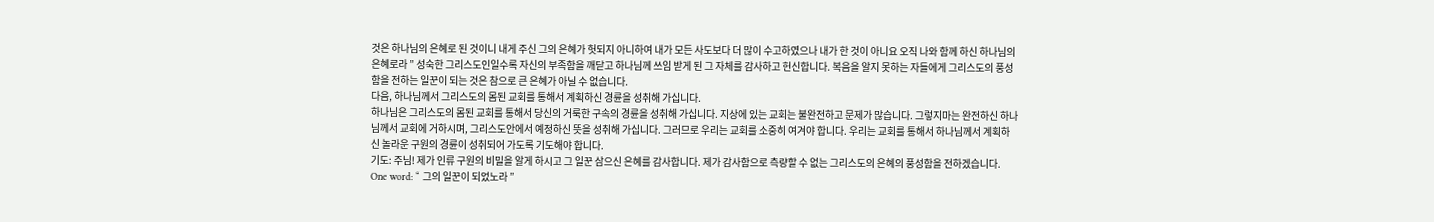것은 하나님의 은혜로 된 것이니 내게 주신 그의 은혜가 헛되지 아니하여 내가 모든 사도보다 더 많이 수고하였으나 내가 한 것이 아니요 오직 나와 함께 하신 하나님의 은혜로라 ” 성숙한 그리스도인일수록 자신의 부족함을 깨닫고 하나님께 쓰임 받게 된 그 자체를 감사하고 헌신합니다. 복음을 알지 못하는 자들에게 그리스도의 풍성함을 전하는 일꾼이 되는 것은 참으로 큰 은혜가 아닐 수 없습니다.
다음, 하나님께서 그리스도의 몸된 교회를 통해서 계획하신 경륜을 성취해 가십니다.
하나님은 그리스도의 몸된 교회를 통해서 당신의 거룩한 구속의 경륜을 성취해 가십니다. 지상에 있는 교회는 불완전하고 문제가 많습니다. 그렇지마는 완전하신 하나님께서 교회에 거하시며, 그리스도안에서 예정하신 뜻을 성취해 가십니다. 그러므로 우리는 교회를 소중히 여겨야 합니다. 우리는 교회를 통해서 하나님께서 계획하신 놀라운 구원의 경륜이 성취되어 가도록 기도해야 합니다.
기도: 주님! 제가 인류 구원의 비밀을 알게 하시고 그 일꾼 삼으신 은혜를 감사합니다. 제가 감사함으로 측량할 수 없는 그리스도의 은혜의 풍성함을 전하겠습니다.
One word: “ 그의 일꾼이 되었노라 ”